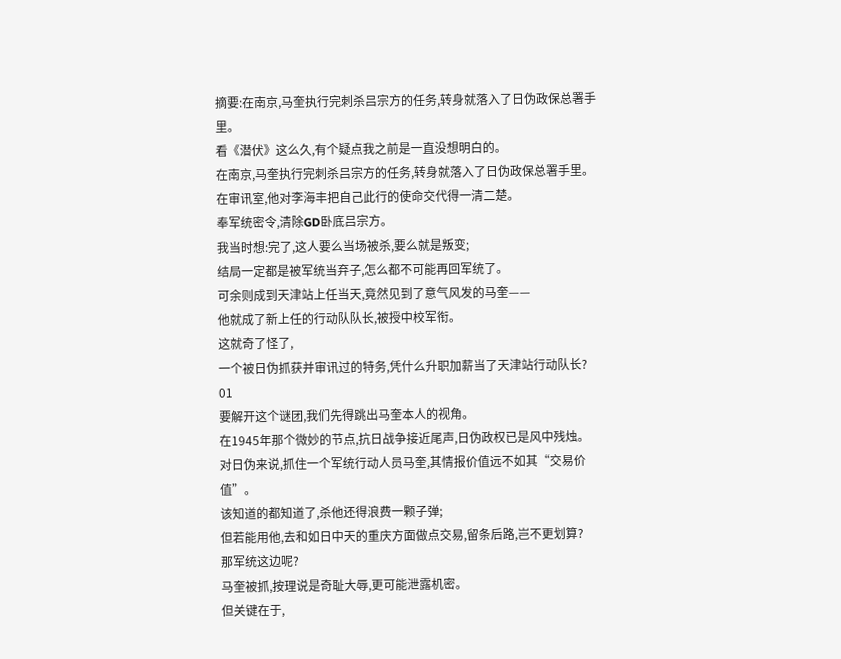摘要:在南京,马奎执行完刺杀吕宗方的任务,转身就落入了日伪政保总署手里。
看《潜伏》这么久,有个疑点我之前是一直没想明白的。
在南京,马奎执行完刺杀吕宗方的任务,转身就落入了日伪政保总署手里。
在审讯室,他对李海丰把自己此行的使命交代得一清二楚。
奉军统密令,清除GD卧底吕宗方。
我当时想:完了,这人要么当场被杀,要么就是叛变;
结局一定都是被军统当弃子,怎么都不可能再回军统了。
可余则成到天津站上任当天,竟然见到了意气风发的马奎——
他就成了新上任的行动队队长,被授中校军衔。
这就奇了怪了,
一个被日伪抓获并审讯过的特务,凭什么升职加薪当了天津站行动队长?
01
要解开这个谜团,我们先得跳出马奎本人的视角。
在1945年那个微妙的节点,抗日战争接近尾声,日伪政权已是风中残烛。
对日伪来说,抓住一个军统行动人员马奎,其情报价值远不如其“交易价值”。
该知道的都知道了,杀他还得浪费一颗子弹;
但若能用他,去和如日中天的重庆方面做点交易,留条后路,岂不更划算?
那军统这边呢?
马奎被抓,按理说是奇耻大辱,更可能泄露机密。
但关键在于,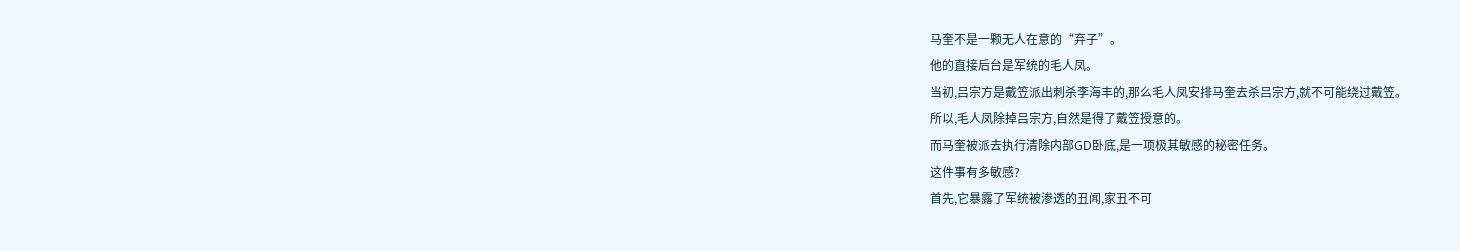马奎不是一颗无人在意的“弃子”。
他的直接后台是军统的毛人凤。
当初,吕宗方是戴笠派出刺杀李海丰的,那么毛人凤安排马奎去杀吕宗方,就不可能绕过戴笠。
所以,毛人凤除掉吕宗方,自然是得了戴笠授意的。
而马奎被派去执行清除内部GD卧底,是一项极其敏感的秘密任务。
这件事有多敏感?
首先,它暴露了军统被渗透的丑闻,家丑不可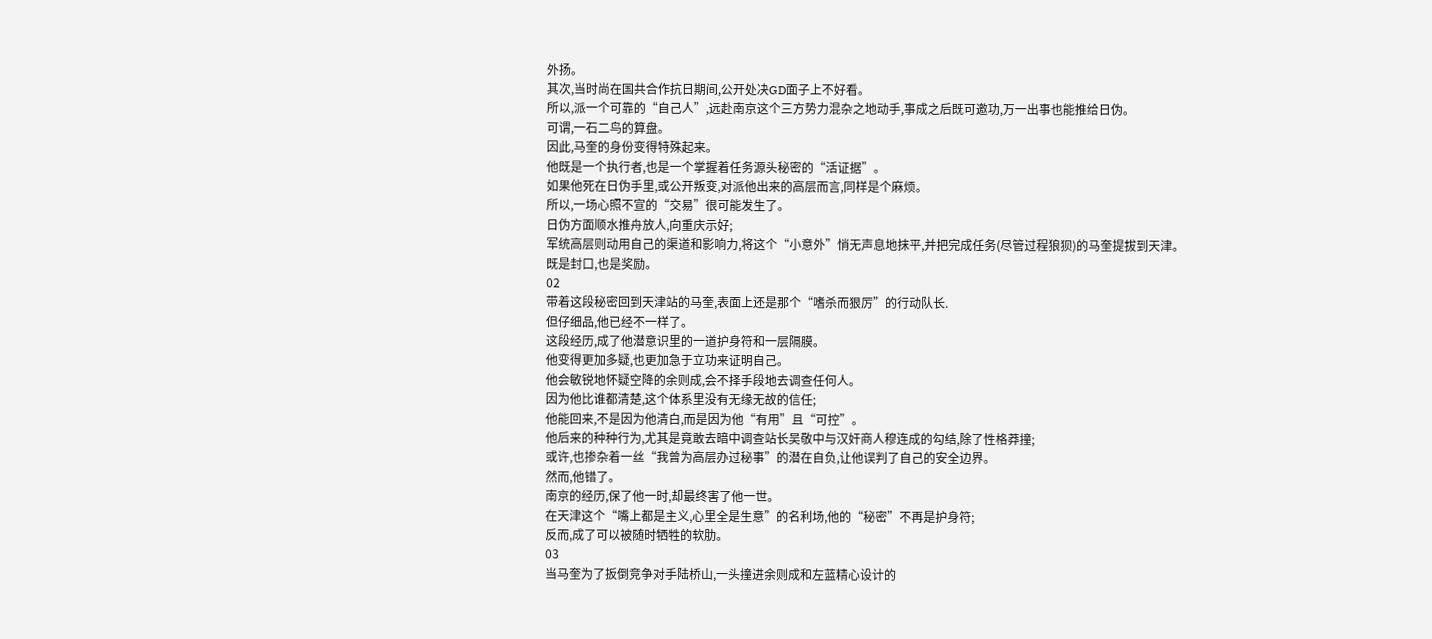外扬。
其次,当时尚在国共合作抗日期间,公开处决GD面子上不好看。
所以,派一个可靠的“自己人”,远赴南京这个三方势力混杂之地动手,事成之后既可邀功,万一出事也能推给日伪。
可谓,一石二鸟的算盘。
因此,马奎的身份变得特殊起来。
他既是一个执行者,也是一个掌握着任务源头秘密的“活证据”。
如果他死在日伪手里,或公开叛变,对派他出来的高层而言,同样是个麻烦。
所以,一场心照不宣的“交易”很可能发生了。
日伪方面顺水推舟放人,向重庆示好;
军统高层则动用自己的渠道和影响力,将这个“小意外”悄无声息地抹平,并把完成任务(尽管过程狼狈)的马奎提拔到天津。
既是封口,也是奖励。
02
带着这段秘密回到天津站的马奎,表面上还是那个“嗜杀而狠厉”的行动队长.
但仔细品,他已经不一样了。
这段经历,成了他潜意识里的一道护身符和一层隔膜。
他变得更加多疑,也更加急于立功来证明自己。
他会敏锐地怀疑空降的余则成,会不择手段地去调查任何人。
因为他比谁都清楚,这个体系里没有无缘无故的信任;
他能回来,不是因为他清白,而是因为他“有用”且“可控”。
他后来的种种行为,尤其是竟敢去暗中调查站长吴敬中与汉奸商人穆连成的勾结,除了性格莽撞;
或许,也掺杂着一丝“我曾为高层办过秘事”的潜在自负,让他误判了自己的安全边界。
然而,他错了。
南京的经历,保了他一时,却最终害了他一世。
在天津这个“嘴上都是主义,心里全是生意”的名利场,他的“秘密”不再是护身符;
反而,成了可以被随时牺牲的软肋。
03
当马奎为了扳倒竞争对手陆桥山,一头撞进余则成和左蓝精心设计的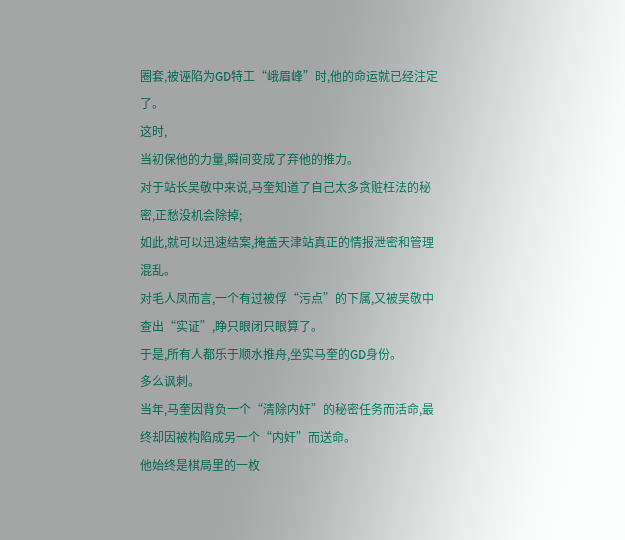圈套,被诬陷为GD特工“峨眉峰”时,他的命运就已经注定了。
这时,
当初保他的力量,瞬间变成了弃他的推力。
对于站长吴敬中来说,马奎知道了自己太多贪赃枉法的秘密,正愁没机会除掉;
如此,就可以迅速结案,掩盖天津站真正的情报泄密和管理混乱。
对毛人凤而言,一个有过被俘“污点”的下属,又被吴敬中查出“实证”,睁只眼闭只眼算了。
于是,所有人都乐于顺水推舟,坐实马奎的GD身份。
多么讽刺。
当年,马奎因背负一个“清除内奸”的秘密任务而活命,最终却因被构陷成另一个“内奸”而送命。
他始终是棋局里的一枚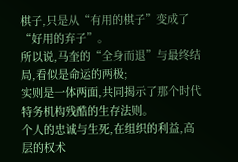棋子,只是从“有用的棋子”变成了“好用的弃子”。
所以说,马奎的“全身而退”与最终结局,看似是命运的两极;
实则是一体两面,共同揭示了那个时代特务机构残酷的生存法则。
个人的忠诚与生死,在组织的利益,高层的权术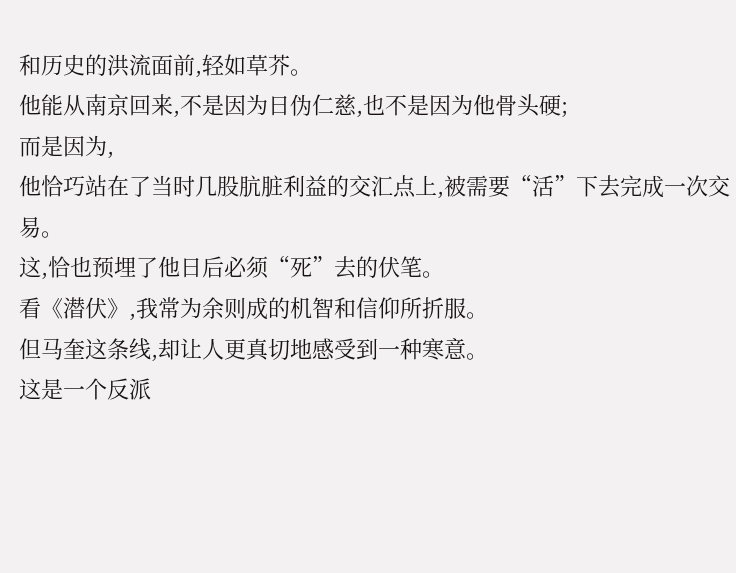和历史的洪流面前,轻如草芥。
他能从南京回来,不是因为日伪仁慈,也不是因为他骨头硬;
而是因为,
他恰巧站在了当时几股肮脏利益的交汇点上,被需要“活”下去完成一次交易。
这,恰也预埋了他日后必须“死”去的伏笔。
看《潜伏》,我常为余则成的机智和信仰所折服。
但马奎这条线,却让人更真切地感受到一种寒意。
这是一个反派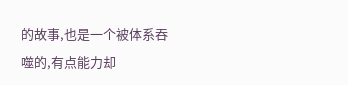的故事,也是一个被体系吞噬的,有点能力却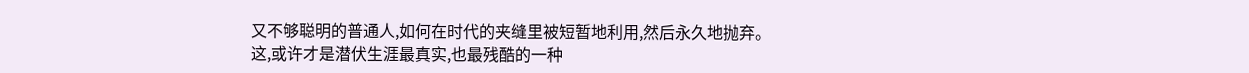又不够聪明的普通人,如何在时代的夹缝里被短暂地利用,然后永久地抛弃。
这,或许才是潜伏生涯最真实,也最残酷的一种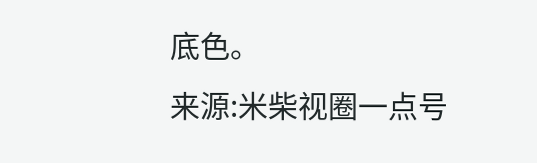底色。
来源:米柴视圈一点号